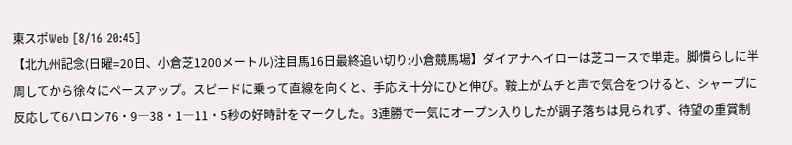東スポWeb [8/16 20:45]
【北九州記念(日曜=20日、小倉芝1200メートル)注目馬16日最終追い切り:小倉競馬場】ダイアナヘイローは芝コースで単走。脚慣らしに半周してから徐々にペースアップ。スピードに乗って直線を向くと、手応え十分にひと伸び。鞍上がムチと声で気合をつけると、シャープに反応して6ハロン76・9―38・1―11・5秒の好時計をマークした。3連勝で一気にオープン入りしたが調子落ちは見られず、待望の重賞制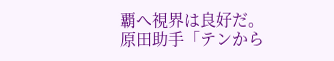覇へ視界は良好だ。
原田助手「テンから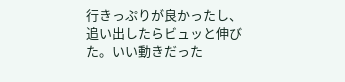行きっぷりが良かったし、追い出したらビュッと伸びた。いい動きだった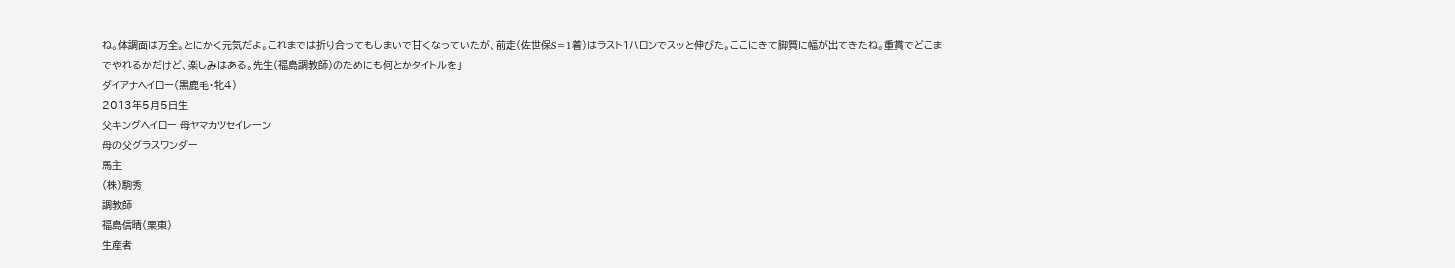ね。体調面は万全。とにかく元気だよ。これまでは折り合ってもしまいで甘くなっていたが、前走(佐世保S=1着)はラスト1ハロンでスッと伸びた。ここにきて脚質に幅が出てきたね。重賞でどこまでやれるかだけど、楽しみはある。先生(福島調教師)のためにも何とかタイトルを」
ダイアナヘイロー(黒鹿毛・牝4)
2013年5月5日生
父キングヘイロー 母ヤマカツセイレーン
母の父グラスワンダー
馬主
(株)駒秀
調教師
福島信晴(栗東)
生産者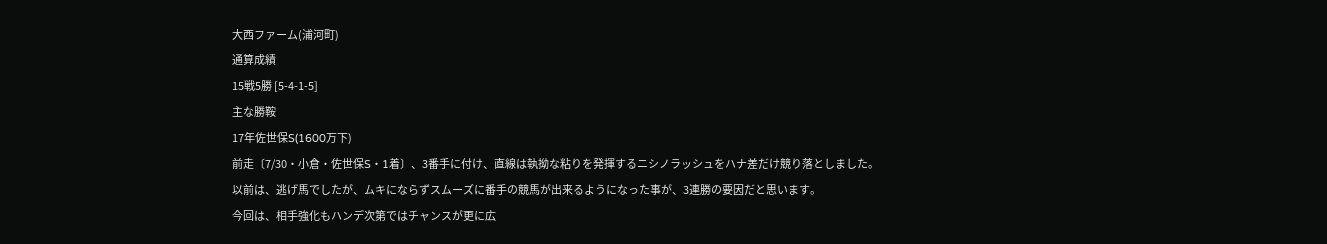大西ファーム(浦河町)
通算成績
15戦5勝 [5-4-1-5]
主な勝鞍
17年佐世保S(1600万下)
前走〔7/30・小倉・佐世保S・1着〕、3番手に付け、直線は執拗な粘りを発揮するニシノラッシュをハナ差だけ競り落としました。
以前は、逃げ馬でしたが、ムキにならずスムーズに番手の競馬が出来るようになった事が、3連勝の要因だと思います。
今回は、相手強化もハンデ次第ではチャンスが更に広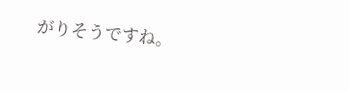がりそうですね。